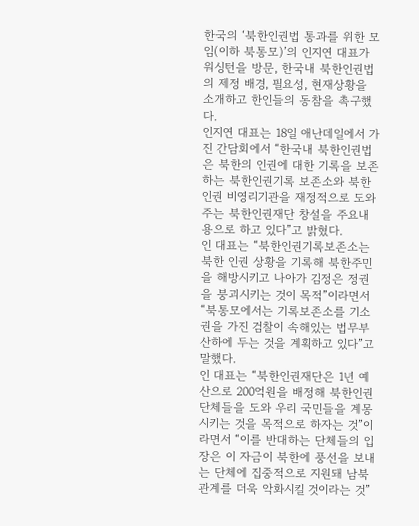한국의 ‘북한인권법 통과를 위한 모임(이하 북통모)’의 인지연 대표가 워싱턴을 방문, 한국내 북한인권법의 제정 배경, 필요성, 현재상황을 소개하고 한인들의 동참을 촉구했다.
인지연 대표는 18일 애난데일에서 가진 간담회에서 “한국내 북한인권법은 북한의 인권에 대한 기록을 보존하는 북한인권기록 보존소와 북한인권 비영리기관을 재정적으로 도와주는 북한인권재단 창설을 주요내용으로 하고 있다”고 밝혔다.
인 대표는 “북한인권기록보존소는 북한 인권 상황을 기록해 북한주민을 해방시키고 나아가 김정은 정권을 붕괴시키는 것이 목적”이라면서 “북통모에서는 기록보존소를 기소권을 가진 검찰이 속해있는 법무부 산하에 두는 것을 계획하고 있다”고 말했다.
인 대표는 “북한인권재단은 1년 예산으로 200억원을 배정해 북한인권단체들을 도와 우리 국민들을 계몽시키는 것을 목적으로 하자는 것”이라면서 “이를 반대하는 단체들의 입장은 이 자금이 북한에 풍선을 보내는 단체에 집중적으로 지원돼 남북관계를 더욱 악화시킬 것이라는 것”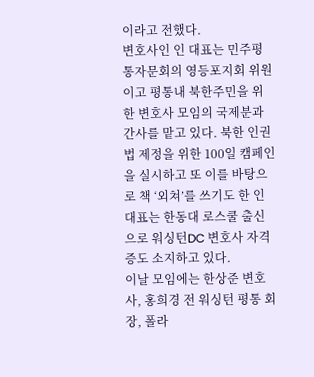이라고 전했다.
변호사인 인 대표는 민주평통자문회의 영등포지회 위원이고 평통내 북한주민을 위한 변호사 모임의 국제분과 간사를 맡고 있다. 북한 인권법 제정을 위한 100일 캠페인을 실시하고 또 이를 바탕으로 책 ‘외쳐’를 쓰기도 한 인 대표는 한동대 로스쿨 출신으로 워싱턴DC 변호사 자격증도 소지하고 있다.
이날 모임에는 한상준 변호사, 홍희경 전 워싱턴 평통 회장, 폴라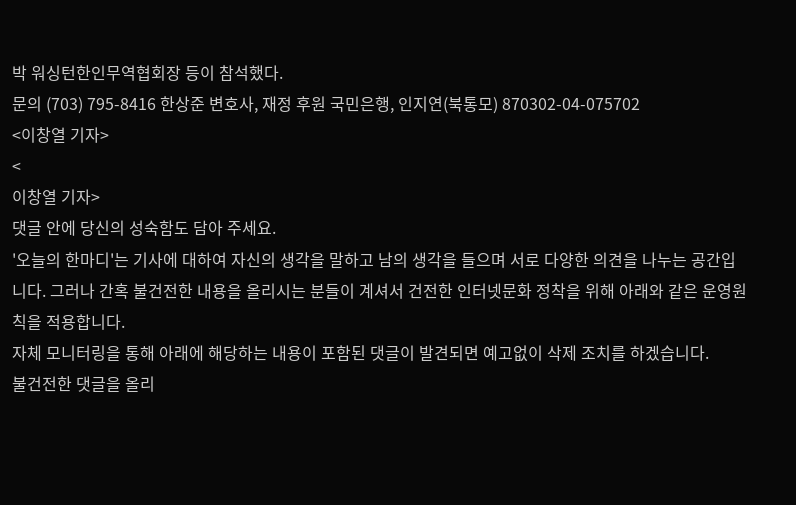박 워싱턴한인무역협회장 등이 참석했다.
문의 (703) 795-8416 한상준 변호사, 재정 후원 국민은행, 인지연(북통모) 870302-04-075702
<이창열 기자>
<
이창열 기자>
댓글 안에 당신의 성숙함도 담아 주세요.
'오늘의 한마디'는 기사에 대하여 자신의 생각을 말하고 남의 생각을 들으며 서로 다양한 의견을 나누는 공간입니다. 그러나 간혹 불건전한 내용을 올리시는 분들이 계셔서 건전한 인터넷문화 정착을 위해 아래와 같은 운영원칙을 적용합니다.
자체 모니터링을 통해 아래에 해당하는 내용이 포함된 댓글이 발견되면 예고없이 삭제 조치를 하겠습니다.
불건전한 댓글을 올리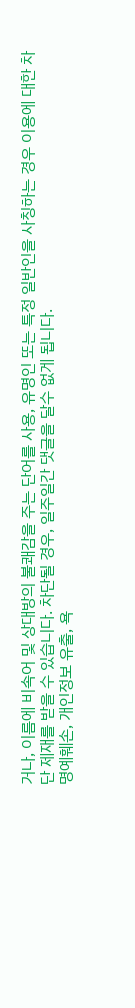거나, 이름에 비속어 및 상대방의 불쾌감을 주는 단어를 사용, 유명인 또는 특정 일반인을 사칭하는 경우 이용에 대한 차단 제재를 받을 수 있습니다. 차단될 경우, 일주일간 댓글을 달수 없게 됩니다.
명예훼손, 개인정보 유출, 욕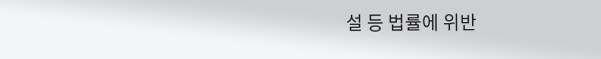설 등 법률에 위반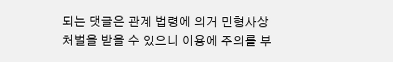되는 댓글은 관계 법령에 의거 민형사상 처벌을 받을 수 있으니 이용에 주의를 부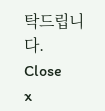탁드립니다.
Close
x